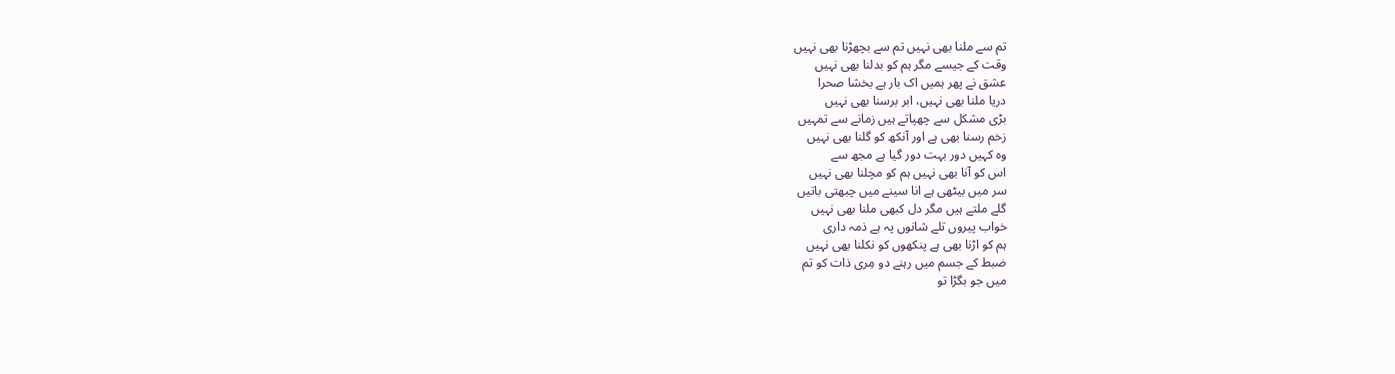تم سے ملنا بھی نہیں تم سے بچھڑنا بھی نہیں
وقت کے جیسے مگر ہم کو بدلنا بھی نہیں
عشق نے پھر ہمیں اک بار ہے بخشا صحرا
دریا ملنا بھی نہیں، ابر برسنا بھی نہیں
بڑی مشکل سے چھپاتے ہیں زمانے سے تمہیں
زخم رسنا بھی ہے اور آنکھ کو گلنا بھی نہیں
وہ کہیں دور بہت دور گیا ہے مجھ سے
اس کو آنا بھی نہیں ہم کو مچلنا بھی نہیں
سر میں بیٹھی ہے انا سینے میں چبھتی باتیں
گلے ملتے ہیں مگر دل کبھی ملنا بھی نہیں
خواب پیروں تلے شانوں پہ ہے ذمہ داری
ہم کو اڑنا بھی ہے پنکھوں کو نکلنا بھی نہیں
ضبط کے جسم میں رہنے دو مِری ذات کو تم
میں جو بگڑا تو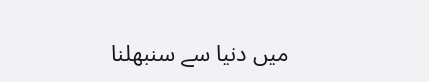میں دنیا سے سنبھلنا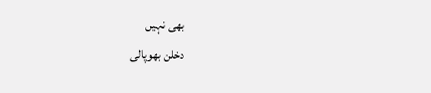بھی نہیں
دخلن بھوپالی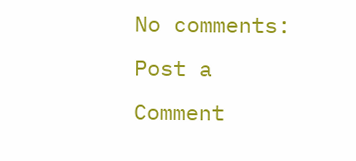No comments:
Post a Comment